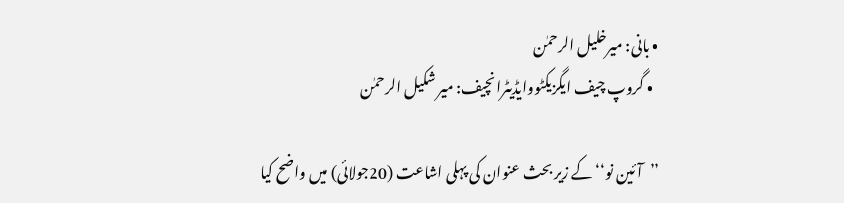• بانی: میرخلیل الرحمٰن
  • گروپ چیف ایگزیکٹووایڈیٹرانچیف: میر شکیل الرحمٰن

’’آئین نو‘‘ کے زیر بحث عنوان کی پہلی اشاعت (20جولائی) میں واضح کیا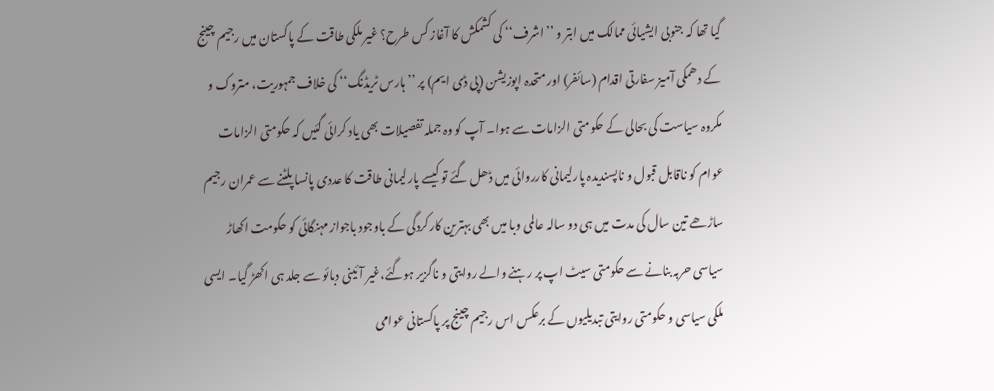گیا تھا کہ جنوبی ایشیائی ممالک میں ابتر و ’’اشرف‘‘ کی کشمکش کا آغاز کس طرح؟ غیر ملکی طاقت کے پاکستان میں رجیم چینج کے دھمکی آمیز سفارتی اقدام (سائفر) اور متحدہ اپوزیشن (پی ڈی ایم) پر ’’ہارس ٹریڈنگ‘‘ کی خلاف جمہوریت، متروک و مکروہ سیاست کی بحالی کے حکومتی الزامات سے ہوا۔ آپ کو وہ جملہ تفصیلات بھی یاد کرائی گئیں کہ حکومتی الزامات عوام کو ناقابل قبول و ناپسندیدہ پارلیمانی کارروائی میں ڈھل گئے تو کیسے پارلیمانی طاقت کا عددی پانسا پلٹنے سے عمران رجیم ساڑھے تین سال کی مدت میں ہی دو سالہ عالمی وبا میں بھی بہترین کارکردگی کے باوجود باجواز مہنگائی کو حکومت اکھاڑ سیاسی حربہ بنانے سے حکومتی سیٹ اپ پر رہنے والے روایتی و ناگزیر ہوگئے،غیر آئینی دبائو سے جلد ہی اکھڑ گیا۔ ایسی ملکی سیاسی و حکومتی روایتی تبدیلیوں کے برعکس اس رجیم چینج پر پاکستانی عوامی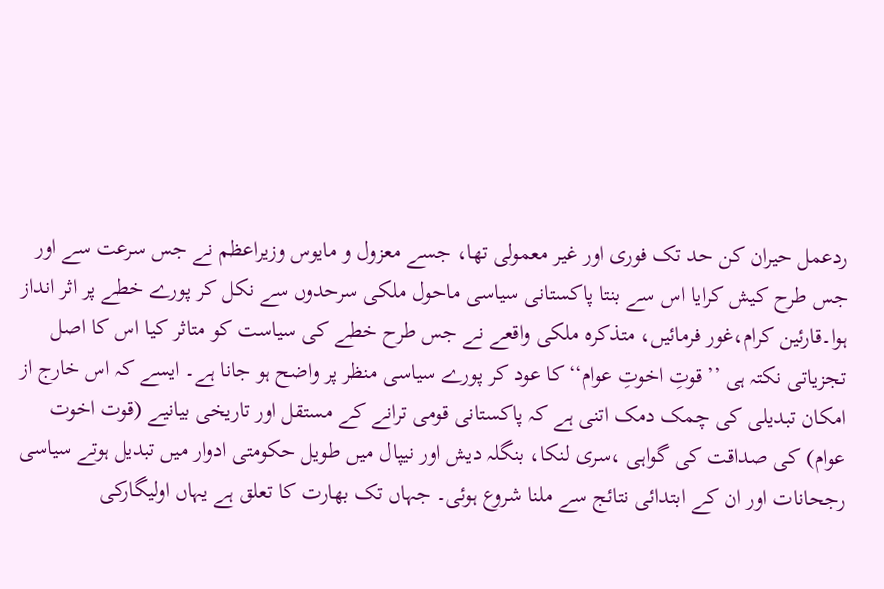ردعمل حیران کن حد تک فوری اور غیر معمولی تھا، جسے معزول و مایوس وزیراعظم نے جس سرعت سے اور جس طرح کیش کرایا اس سے بنتا پاکستانی سیاسی ماحول ملکی سرحدوں سے نکل کر پورے خطے پر اثر انداز ہوا۔قارئین کرام،غور فرمائیں، متذکرہ ملکی واقعے نے جس طرح خطے کی سیاست کو متاثر کیا اس کا اصل تجزیاتی نکتہ ہی ’’قوتِ اخوتِ عوام‘‘کا عود کر پورے سیاسی منظر پر واضح ہو جانا ہے۔ ایسے کہ اس خارج از امکان تبدیلی کی چمک دمک اتنی ہے کہ پاکستانی قومی ترانے کے مستقل اور تاریخی بیانیے (قوت اخوت عوام) کی صداقت کی گواہی ،سری لنکا، بنگلہ دیش اور نیپال میں طویل حکومتی ادوار میں تبدیل ہوتے سیاسی رجحانات اور ان کے ابتدائی نتائج سے ملنا شروع ہوئی۔ جہاں تک بھارت کا تعلق ہے یہاں اولیگارکی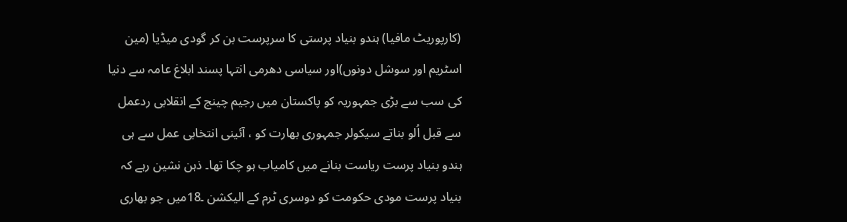(کارپوریٹ مافیا) ہندو بنیاد پرستی کا سرپرست بن کر گودی میڈیا (مین اسٹریم اور سوشل دونوں)اور سیاسی دھرمی انتہا پسند ابلاغ عامہ سے دنیا کی سب سے بڑی جمہوریہ کو پاکستان میں رجیم چینج کے انقلابی ردعمل سے قبل اُلو بناتے سیکولر جمہوری بھارت کو ، آئینی انتخابی عمل سے ہی ہندو بنیاد پرست ریاست بنانے میں کامیاب ہو چکا تھا۔ ذہن نشین رہے کہ بنیاد پرست مودی حکومت کو دوسری ٹرم کے الیکشن ۔18میں جو بھاری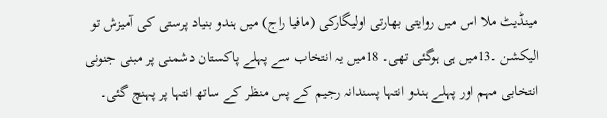مینڈیٹ ملا اس میں روایتی بھارتی اولیگارکی (مافیا راج) میں ہندو بنیاد پرستی کی آمیزش تو الیکشن ۔13میں ہی ہوگئی تھی۔ 18میں یہ انتخاب سے پہلے پاکستان دشمنی پر مبنی جنونی انتخابی مہم اور پہلے ہندو انتہا پسندانہ رجیم کے پس منظر کے ساتھ انتہا پر پہنچ گئی۔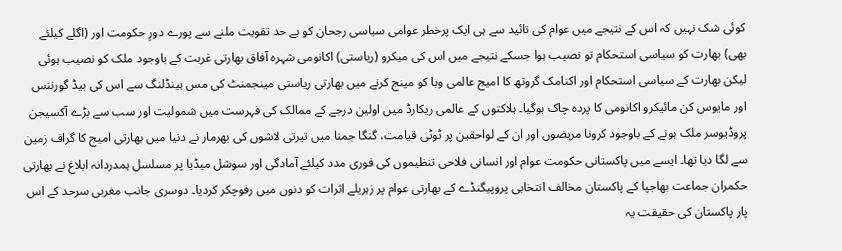کوئی شک نہیں کہ اس کے نتیجے میں عوام کی تائید سے ہی ایک پرخطر عوامی سیاسی رجحان کو بے حد تقویت ملنے سے پورے دورِ حکومت اور (اگلے کیلئے بھی) بھارت کو سیاسی استحکام تو نصیب ہوا جسکے نتیجے میں اس کی میکرو (ریاستی) اکانومی شہرہ آفاق بھارتی غربت کے باوجود ملک کو نصیب ہوئی لیکن بھارت کے سیاسی استحکام اور اکنامک گروتھ کا امیج عالمی وبا کو مینج کرنے میں بھارتی ریاستی مینجمنٹ کی مس ہینڈلنگ سے اس کی بیڈ گورننس اور مایوس کن مائیکرو اکانومی کا پردہ چاک ہوگیا۔ ہلاکتوں کے عالمی ریکارڈ میں اولین درجے کے ممالک کی فہرست میں شمولیت اور سب سے بڑے آکسیجن پروڈیوسر ملک ہونے کے باوجود کرونا مریضوں اور ان کے لواحقین پر ٹوٹی قیامت، گنگا جمنا میں تیرتی لاشوں کی بھرمار نے دنیا میں بھارتی امیج کا گراف زمین سے لگا دیا تھا۔ ایسے میں پاکستانی حکومت عوام اور انسانی فلاحی تنظیموں کی فوری مدد کیلئے آمادگی اور سوشل میڈیا پر مسلسل ہمدردانہ ابلاغ نے بھارتی حکمران جماعت بھاجپا کے پاکستان مخالف انتخابی پروپیگنڈے کے بھارتی عوام پر زہریلے اثرات کو دنوں میں رفوچکر کردیا۔ دوسری جانب مغربی سرحد کے اس پار پاکستان کی حقیقت یہ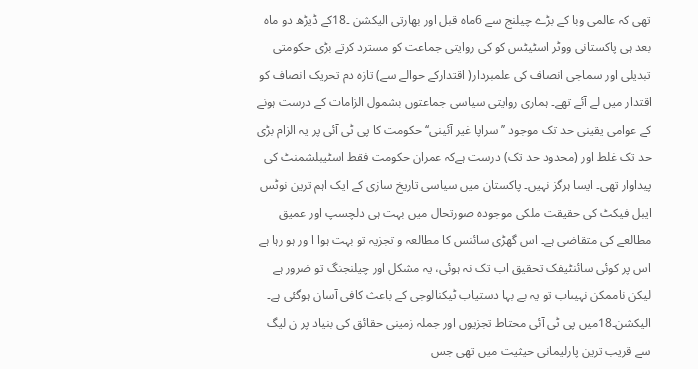تھی کہ عالمی وبا کے بڑے چیلنج سے 6ماہ قبل اور بھارتی الیکشن ۔18کے ڈیڑھ دو ماہ بعد ہی پاکستانی ووٹر اسٹیٹس کو کی روایتی جماعت کو مسترد کرتے بڑی حکومتی تبدیلی اور سماجی انصاف کی علمبردار( اقتدارکے حوالے سے) تازہ دم تحریک انصاف کو اقتدار میں لے آئے تھے۔ ہماری روایتی سیاسی جماعتوں بشمول الزامات کے درست ہونے کے عوامی یقینی حد تک موجود ’’سراپا غیر آئینی‘‘ حکومت کا پی ٹی آئی پر یہ الزام بڑی حد تک غلط اور (محدود حد تک) درست ہےکہ عمران حکومت فقط اسٹیبلشمنٹ کی پیداوار تھی۔ ایسا ہرگز نہیں۔ پاکستان میں سیاسی تاریخ سازی کے ایک اہم ترین نوٹس ایبل فیکٹ کی حقیقت ملکی موجودہ صورتحال میں بہت ہی دلچسپ اور عمیق مطالعے کی متقاضی ہے۔ اس گھڑی سائنس کا مطالعہ و تجزیہ تو بہت ہوا ا ور ہو رہا ہے اس پر کوئی سائنٹیفک تحقیق اب تک نہ ہوئی، یہ مشکل اور چیلنجنگ تو ضرور ہے لیکن ناممکن نہیںاب تو یہ بے بہا دستیاب ٹیکنالوجی کے باعث کافی آسان ہوگئی ہے۔ الیکشن۔18میں پی ٹی آئی محتاط تجزیوں اور جملہ زمینی حقائق کی بنیاد پر ن لیگ سے قریب ترین پارلیمانی حیثیت میں تھی جس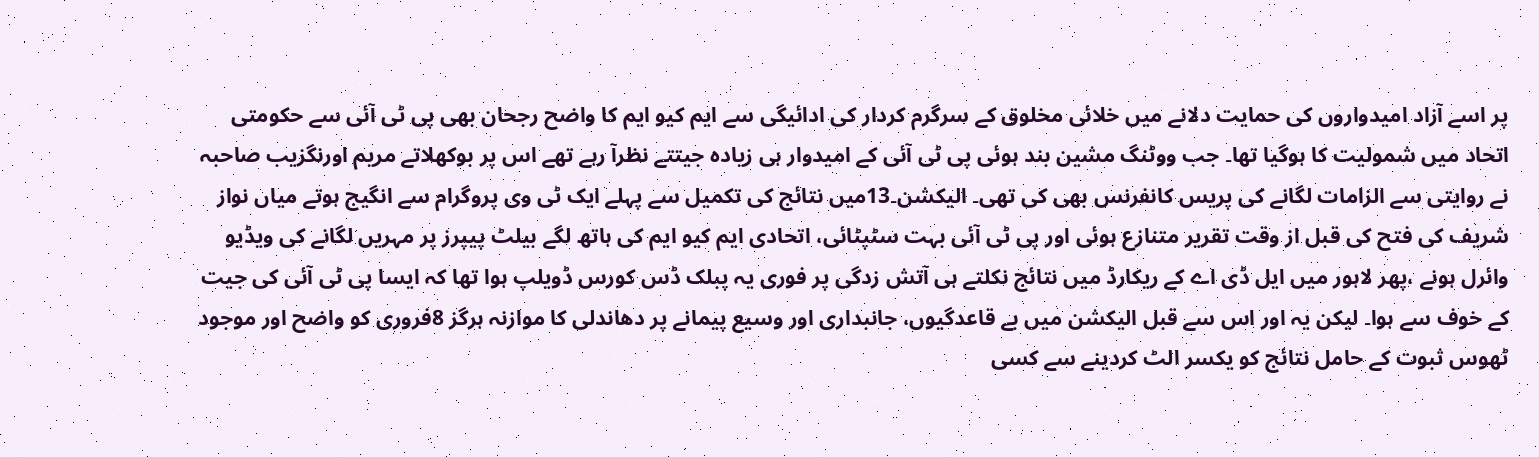پر اسے آزاد امیدواروں کی حمایت دلانے میں خلائی مخلوق کے سرگرم کردار کی ادائیگی سے ایم کیو ایم کا واضح رجحان بھی پی ٹی آئی سے حکومتی اتحاد میں شمولیت کا ہوگیا تھا۔ جب ووٹنگ مشین بند ہوئی پی ٹی آئی کے امیدوار ہی زیادہ جیتتے نظرآ رہے تھے اس پر بوکھلاتے مریم اورنگزیب صاحبہ نے روایتی سے الزامات لگانے کی پریس کانفرنس بھی کی تھی۔ الیکشن۔13میں نتائج کی تکمیل سے پہلے ایک ٹی وی پروگرام سے انگیج ہوتے میاں نواز شریف کی فتح کی قبل از وقت تقریر متنازع ہوئی اور پی ٹی آئی بہت سٹپٹائی، اتحادی ایم کیو ایم کی ہاتھ لگے بیلٹ پیپرز پر مہریں لگانے کی ویڈیو وائرل ہونے ،پھر لاہور میں ایل ڈی اے کے ریکارڈ میں نتائج نکلتے ہی آتش زدگی پر فوری یہ پبلک ڈس کورس ڈویلپ ہوا تھا کہ ایسا پی ٹی آئی کی جیت کے خوف سے ہوا۔ لیکن یہ اور اس سے قبل الیکشن میں بے قاعدگیوں، جانبداری اور وسیع پیمانے پر دھاندلی کا موازنہ ہرگز 8فروری کو واضح اور موجود ٹھوس ثبوت کے حامل نتائج کو یکسر الٹ کردینے سے کسی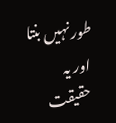طور نہیں بنتا اور یہ حقیقت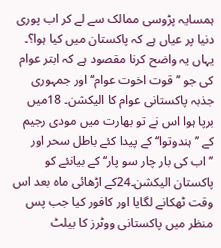ہمسایہ پڑوسی ممالک سے لے کر اب پوری دنیا پر عیاں ہے کہ پاکستان میں کیا ہوا؟۔ یہاں یہ واضح کرنا مقصود ہے کہ ابتر عوام کی جو ’’قوت اخوت عوام‘‘ اور جمہوری جذبہ پاکستانی عوام کا الیکشن۔ 18میں برپا ہوا اس نے تو بھارت میں مودی رجیم کے ’’ہندوتوا‘‘ کے پیدا کئے باطل سحر اور ’’اب کی بار چار سو پار‘‘ کے بیانئے کو پاکستان الیکشن۔24کے اڑھائی ماہ بعد اس وقت ٹھکانے لگایا اور کافور کیا جب پس منظر میں پاکستانی ووٹرز کا بیلٹ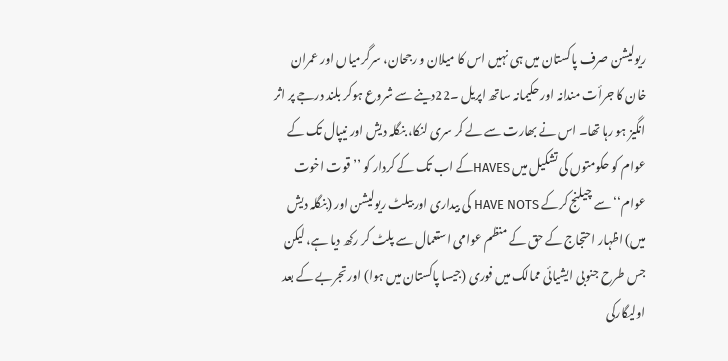ریولیشن صرف پاکستان میں ہی نہیں اس کا میلان و رجحان، سرگرمیاں اور عمران خان کا جرأت مندانہ اور حکیمانہ ساتھ اپریل ۔22دینے سے شروع ہوکر بلند درجے پر اثر انگیز ہو رہا تھا۔ اس نے بھارت سے لے کر سری لنکا، بنگلہ دیش اور نیپال تک کے عوام کو حکومتوں کی تشکیل میں HAVESکے اب تک کے کردار کو ’’قوت اخوت عوام‘‘ سے چیلنج کرکے HAVE NOTS کی بیداری اور بیلٹ ریولیشن اور (بنگلہ دیش میں) اظہار احتجاج کے حق کے منظم عوامی استعمال سے پلٹ کر رکھ دیا ہے، لیکن جس طرح جنوبی ایشیائی ممالک میں فوری (جیسا پاکستان میں ہوا) اور تجربے کے بعد اولیگارکی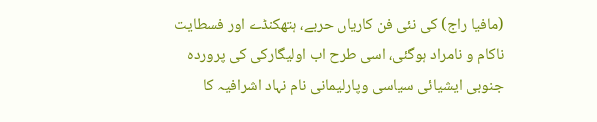(مافیا راج) کی نئی فن کاریاں حربے، ہتھکنڈے اور فسطایت ناکام و نامراد ہوگئی، اسی طرح اب اولیگارکی کی پروردہ جنوبی ایشیائی سیاسی وپارلیمانی نام نہاد اشرافیہ کا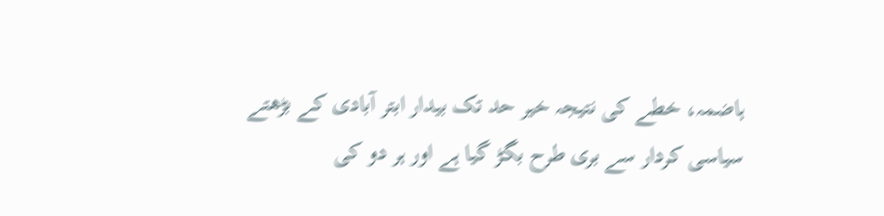ہاضمہ، خطے کی نتیجہ خیر حد تک بیدار ابتر آبادی کے بڑھتے سیاسی کردار سے بری طرح بگڑ گیا ہے اور ہر دو کی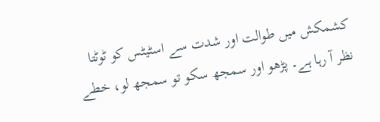کشمکش میں طوالت اور شدت سے اسٹیٹس کو ٹوٹتا نظر آ رہا ہے۔ پڑھو اور سمجھ سکو تو سمجھ لو، خطے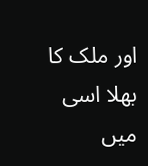اور ملک کا بھلا اسی میں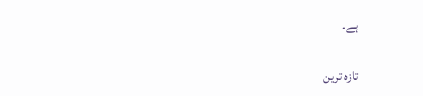ہے۔

تازہ ترین